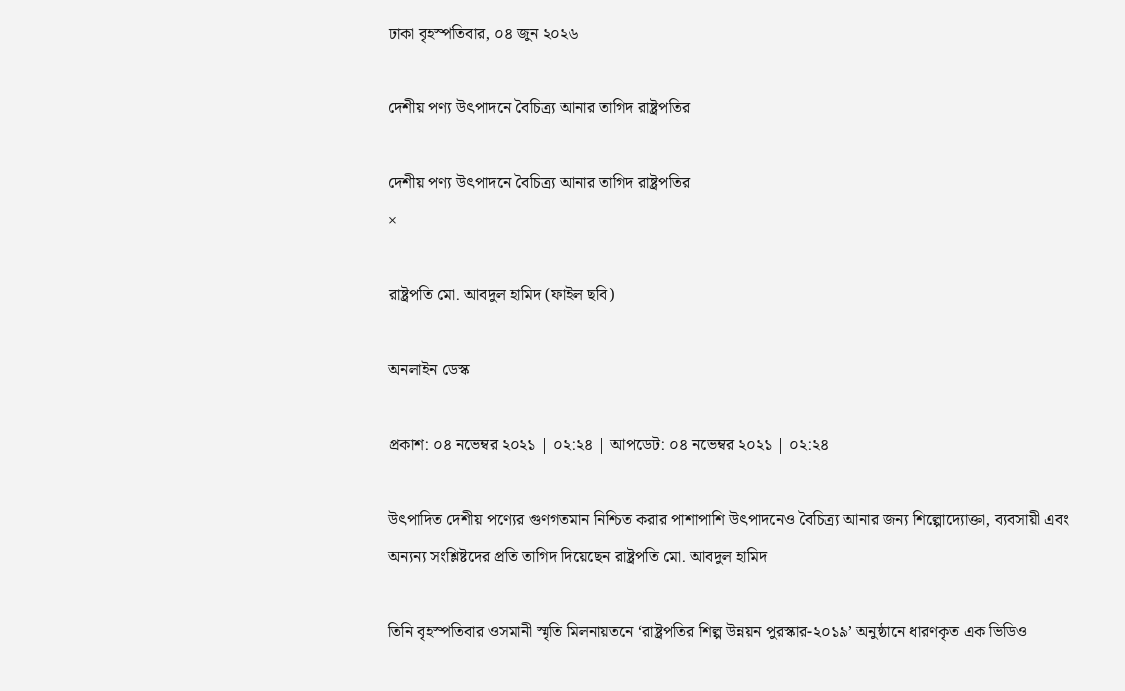ঢাকা বৃহস্পতিবার, ০৪ জুন ২০২৬

দেশীয় পণ্য উৎপাদনে বৈচিত্র্য আনার তাগিদ রাষ্ট্রপতির

দেশীয় পণ্য উৎপাদনে বৈচিত্র্য আনার তাগিদ রাষ্ট্রপতির
×

রাষ্ট্রপতি মো. আবদুল হামিদ (ফাইল ছবি)

অনলাইন ডেস্ক

প্রকাশ: ০৪ নভেম্বর ২০২১ | ০২:২৪ | আপডেট: ০৪ নভেম্বর ২০২১ | ০২:২৪

উৎপাদিত দেশীয় পণ্যের গুণগতমান নিশ্চিত করার পাশাপাশি উৎপাদনেও বৈচিত্র্য আনার জন্য শিল্পোদ্যোক্তা, ব্যবসায়ী এবং অন্যন্য সংশ্লিষ্টদের প্রতি তাগিদ দিয়েছেন রাষ্ট্রপতি মো. আবদুল হামিদ

তিনি বৃহস্পতিবার ওসমানী স্মৃতি মিলনায়তনে ‘রাষ্ট্রপতির শিল্প উন্নয়ন পুরস্কার-২০১৯’ অনুষ্ঠানে ধারণকৃত এক ভিডিও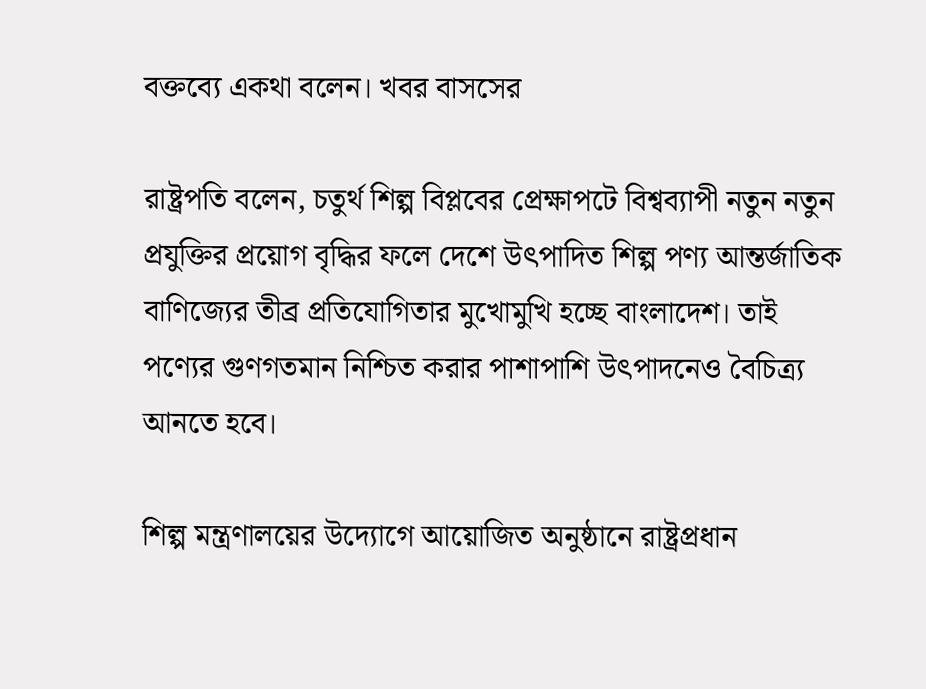বক্তব্যে একথা বলেন। খবর বাসসের

রাষ্ট্রপতি বলেন, চতুর্থ শিল্প বিপ্লবের প্রেক্ষাপটে বিশ্বব্যাপী নতুন নতুন প্রযুক্তির প্রয়োগ বৃদ্ধির ফলে দেশে উৎপাদিত শিল্প পণ্য আন্তর্জাতিক বাণিজ্যের তীব্র প্রতিযোগিতার মুখোমুখি হচ্ছে বাংলাদেশ। তাই পণ্যের গুণগতমান নিশ্চিত করার পাশাপাশি উৎপাদনেও বৈচিত্র্য আনতে হবে।

শিল্প মন্ত্রণালয়ের উদ্যোগে আয়োজিত অনুষ্ঠানে রাষ্ট্রপ্রধান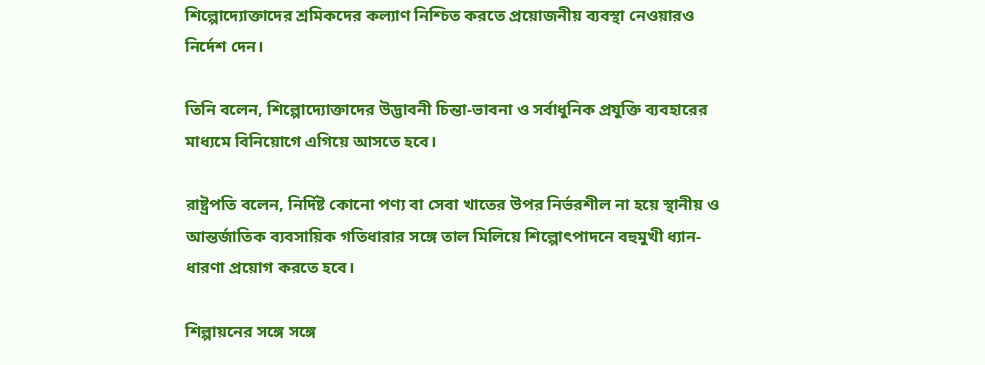শিল্পোদ্যোক্তাদের শ্রমিকদের কল্যাণ নিশ্চিত করতে প্রয়োজনীয় ব্যবস্থা নেওয়ারও নির্দেশ দেন।

তিনি বলেন, শিল্পোদ্যোক্তাদের উদ্ভাবনী চিন্তা-ভাবনা ও সর্বাধুনিক প্রযুক্তি ব্যবহারের মাধ্যমে বিনিয়োগে এগিয়ে আসতে হবে।

রাষ্ট্রপতি বলেন, নির্দিষ্ট কোনো পণ্য বা সেবা খাতের উপর নির্ভরশীল না হয়ে স্থানীয় ও আন্তর্জাতিক ব্যবসায়িক গতিধারার সঙ্গে তাল মিলিয়ে শিল্পোৎপাদনে বহুমুখী ধ্যান-ধারণা প্রয়োগ করতে হবে।

শিল্পায়নের সঙ্গে সঙ্গে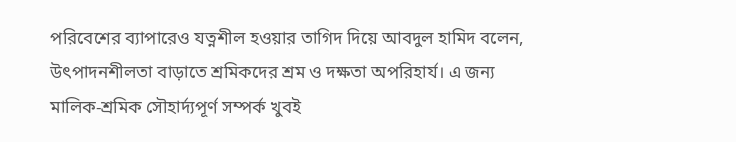পরিবেশের ব্যাপারেও যত্নশীল হওয়ার তাগিদ দিয়ে আবদুল হামিদ বলেন, উৎপাদনশীলতা বাড়াতে শ্রমিকদের শ্রম ও দক্ষতা অপরিহার্য। এ জন্য মালিক-শ্রমিক সৌহার্দ্যপূর্ণ সম্পর্ক খুবই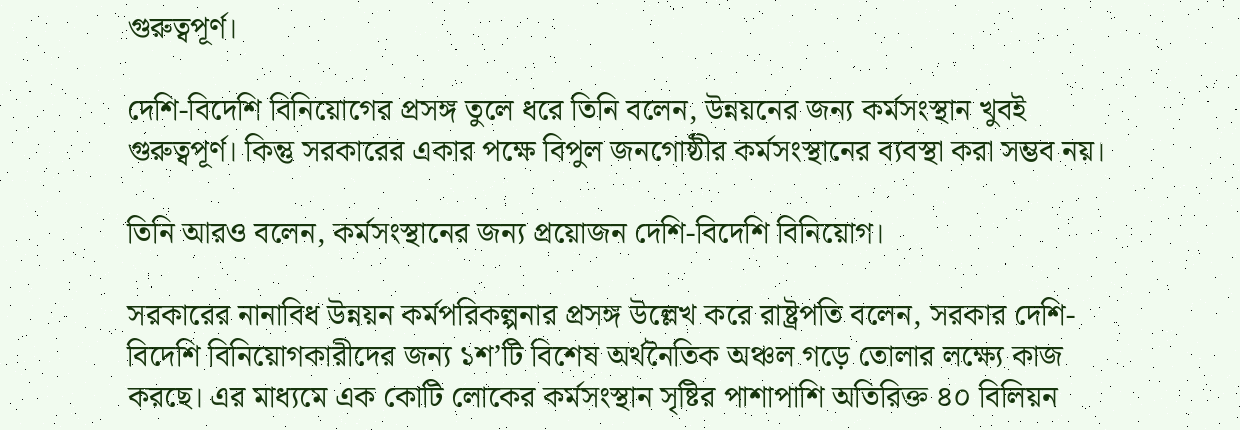গুরুত্বপূর্ণ।

দেশি-বিদেশি বিনিয়োগের প্রসঙ্গ তুলে ধরে তিনি বলেন, উন্নয়নের জন্য কর্মসংস্থান খুবই গুরুত্বপূর্ণ। কিন্তু সরকারের একার পক্ষে বিপুল জনগোষ্ঠীর কর্মসংস্থানের ব্যবস্থা করা সম্ভব নয়।

তিনি আরও বলেন, কর্মসংস্থানের জন্য প্রয়োজন দেশি-বিদেশি বিনিয়োগ।

সরকারের নানাবিধ উন্নয়ন কর্মপরিকল্পনার প্রসঙ্গ উল্লেখ করে রাষ্ট্রপতি বলেন, সরকার দেশি-বিদেশি বিনিয়োগকারীদের জন্য ১শ’টি বিশেষ অর্থনৈতিক অঞ্চল গড়ে তোলার লক্ষ্যে কাজ করছে। এর মাধ্যমে এক কোটি লোকের কর্মসংস্থান সৃষ্টির পাশাপাশি অতিরিক্ত ৪০ বিলিয়ন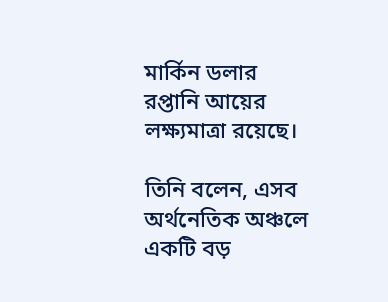মার্কিন ডলার রপ্তানি আয়ের লক্ষ্যমাত্রা রয়েছে।

তিনি বলেন, এসব অর্থনেতিক অঞ্চলে একটি বড়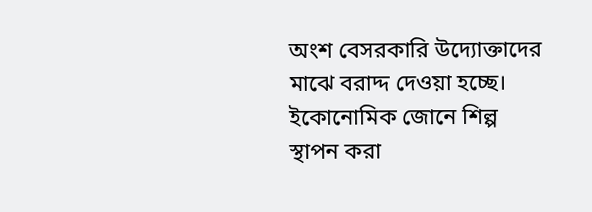অংশ বেসরকারি উদ্যোক্তাদের মাঝে বরাদ্দ দেওয়া হচ্ছে। ইকোনোমিক জোনে শিল্প স্থাপন করা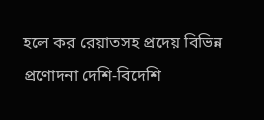হলে কর রেয়াতসহ প্রদেয় বিভিন্ন প্রণোদনা দেশি-বিদেশি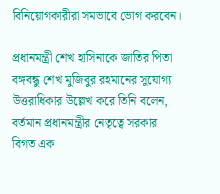বিনিয়োগকারীরা সমভাবে ভোগ করবেন।

প্রধানমন্ত্রী শেখ হাসিনাকে জাতির পিতা বঙ্গবন্ধু শেখ মুজিবুর রহমানের সুযোগ্য উত্তরাধিকার উল্লেখ করে তিনি বলেন, বর্তমান প্রধানমন্ত্রীর নেতৃত্বে সরকার বিগত এক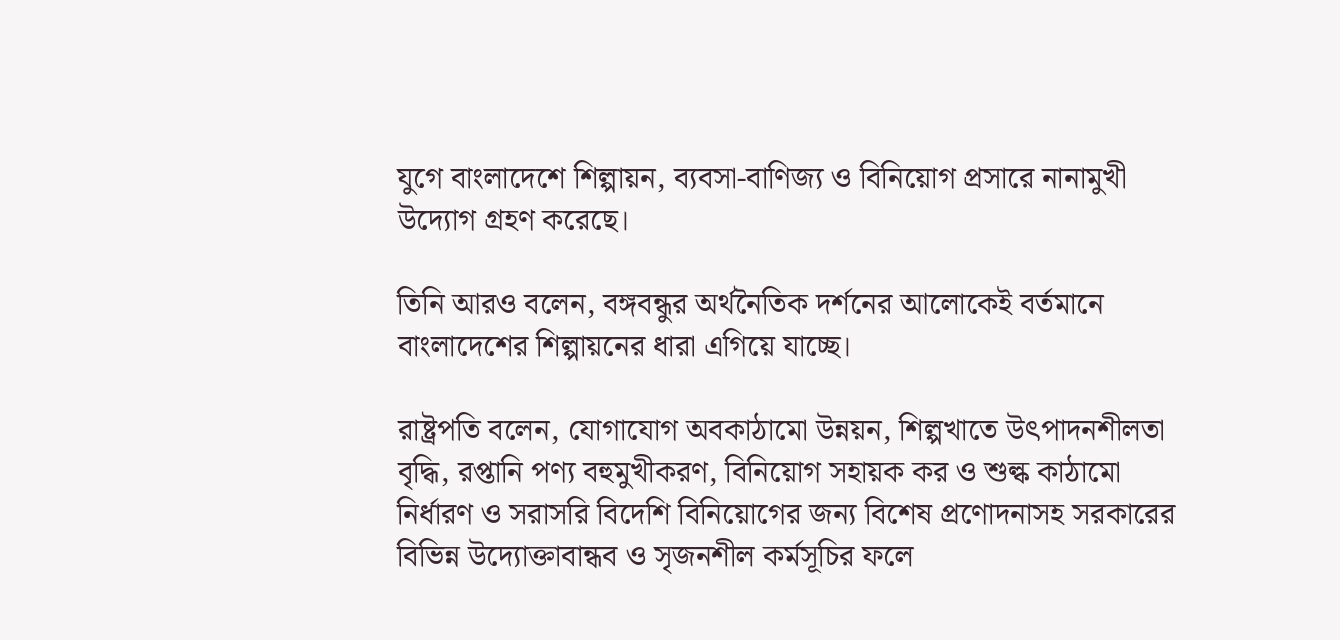যুগে বাংলাদেশে শিল্পায়ন, ব্যবসা-বাণিজ্য ও বিনিয়োগ প্রসারে নানামুখী উদ্যোগ গ্রহণ করেছে।

তিনি আরও বলেন, বঙ্গবন্ধুর অর্থনৈতিক দর্শনের আলোকেই বর্তমানে বাংলাদেশের শিল্পায়নের ধারা এগিয়ে যাচ্ছে।

রাষ্ট্রপতি বলেন, যোগাযোগ অবকাঠামো উন্নয়ন, শিল্পখাতে উৎপাদনশীলতা বৃদ্ধি, রপ্তানি পণ্য বহুমুখীকরণ, বিনিয়োগ সহায়ক কর ও শুল্ক কাঠামো নির্ধারণ ও সরাসরি বিদেশি বিনিয়োগের জন্য বিশেষ প্রণোদনাসহ সরকারের বিভিন্ন উদ্যোক্তাবান্ধব ও সৃজনশীল কর্মসূচির ফলে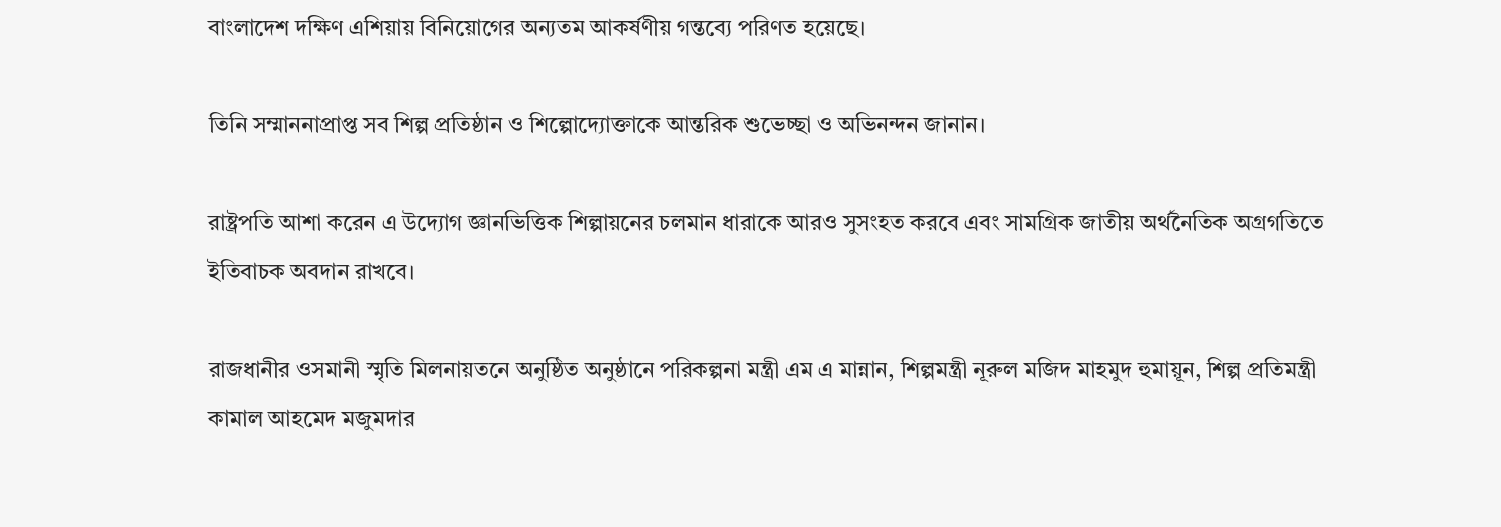বাংলাদেশ দক্ষিণ এশিয়ায় বিনিয়োগের অন্যতম আকর্ষণীয় গন্তব্যে পরিণত হয়েছে।

তিনি সম্মাননাপ্রাপ্ত সব শিল্প প্রতিষ্ঠান ও শিল্পোদ্যোক্তাকে আন্তরিক শুভেচ্ছা ও অভিনন্দন জানান।

রাষ্ট্রপতি আশা করেন এ উদ্যোগ জ্ঞানভিত্তিক শিল্পায়নের চলমান ধারাকে আরও সুসংহত করবে এবং সামগ্রিক জাতীয় অর্থনৈতিক অগ্রগতিতে ইতিবাচক অবদান রাখবে।

রাজধানীর ওসমানী স্মৃতি মিলনায়তনে অনুষ্ঠিত অনুষ্ঠানে পরিকল্পনা মন্ত্রী এম এ মান্নান, শিল্পমন্ত্রী নূরুল মজিদ মাহমুদ হুমায়ূন, শিল্প প্রতিমন্ত্রী কামাল আহমেদ মজুমদার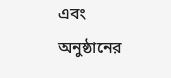এবং অনুষ্ঠানের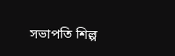সভাপতি শিল্প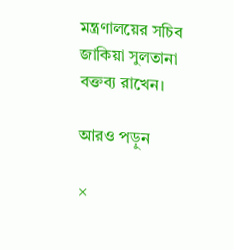মন্ত্রণালয়ের সচিব জাকিয়া সুলতানা বক্তব্য রাখেন।

আরও পড়ুন

×